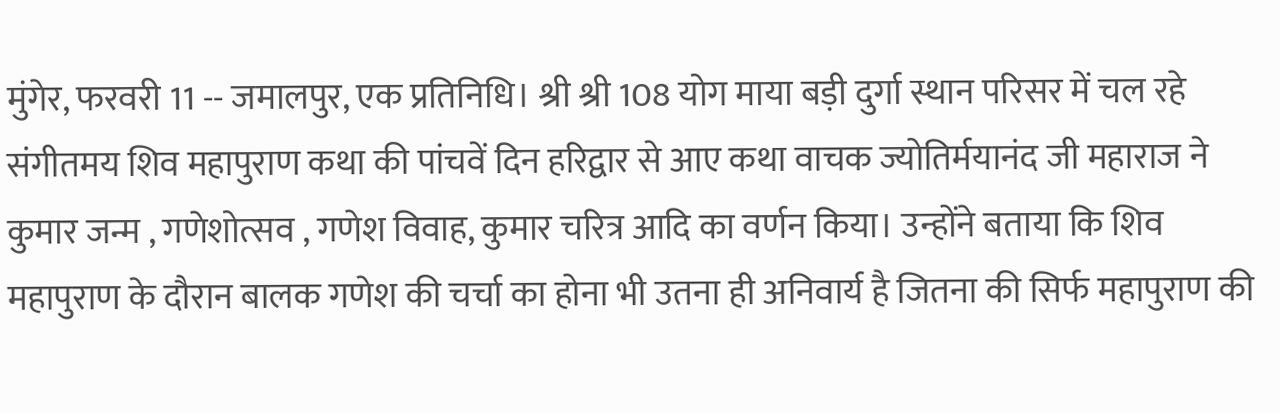मुंगेर, फरवरी 11 -- जमालपुर, एक प्रतिनिधि। श्री श्री 108 योग माया बड़ी दुर्गा स्थान परिसर में चल रहे संगीतमय शिव महापुराण कथा की पांचवें दिन हरिद्वार से आए कथा वाचक ज्योतिर्मयानंद जी महाराज ने कुमार जन्म , गणेशोत्सव , गणेश विवाह, कुमार चरित्र आदि का वर्णन किया। उन्होंने बताया कि शिव महापुराण के दौरान बालक गणेश की चर्चा का होना भी उतना ही अनिवार्य है जितना की सिर्फ महापुराण की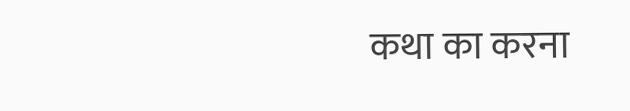कथा का करना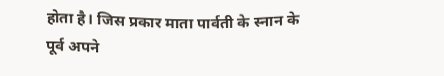होता है। जिस प्रकार माता पार्वती के स्नान के पूर्व अपने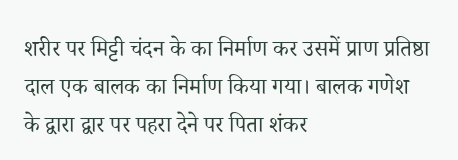शरीर पर मिट्टी चंदन के का निर्माण कर उसमें प्राण प्रतिष्ठा दाल एक बालक का निर्माण किया गया। बालक गणेश के द्वारा द्वार पर पहरा देने पर पिता शंकर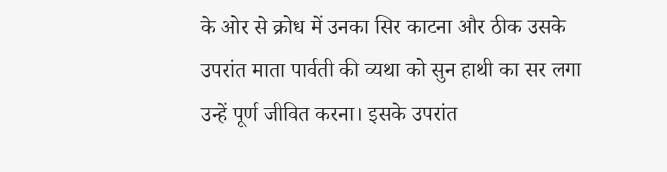के ओर से क्रोध में उनका सिर काटना और ठीक उसके उपरांत माता पार्वती की व्यथा को सुन हाथी का सर लगा उन्हें पूर्ण जीवित करना। इसके उपरांत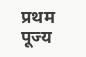प्रथम पूज्य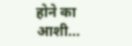होने का आशी...